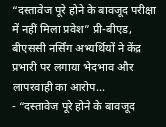“दस्तावेज पूरे होने के बावजूद परीक्षा में नहीं मिला प्रवेश” प्री-बीएड, बीएससी नर्सिंग अभ्यर्थियों ने केंद्र प्रभारी पर लगाया भेदभाव और लापरवाही का आरोप…
- “दस्तावेज पूरे होने के बावजूद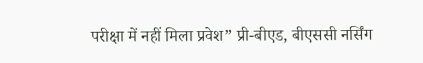परीक्षा में नहीं मिला प्रवेश” प्री-बीएड, बीएससी नर्सिंग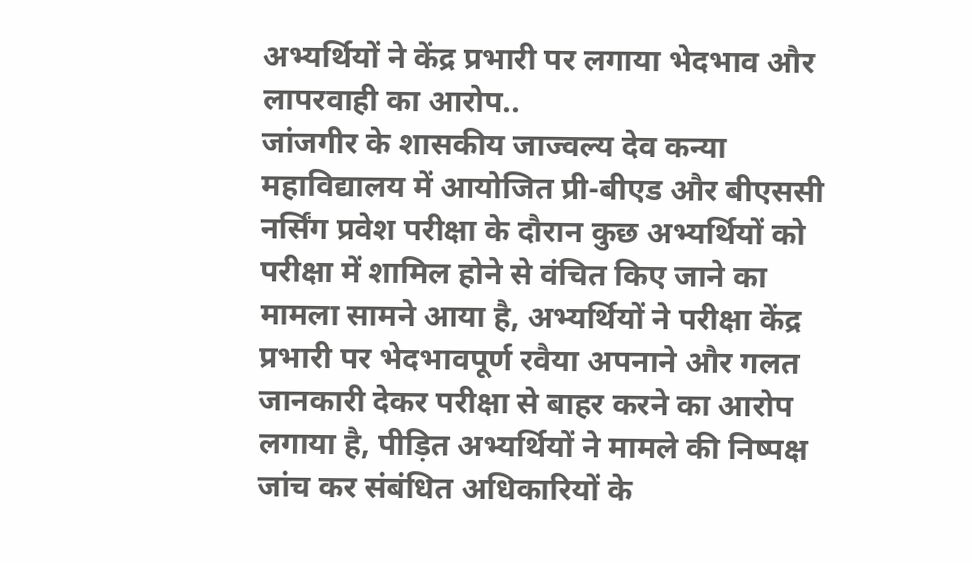अभ्यर्थियों ने केंद्र प्रभारी पर लगाया भेदभाव और लापरवाही का आरोप..
जांजगीर के शासकीय जाज्वल्य देव कन्या महाविद्यालय में आयोजित प्री-बीएड और बीएससी नर्सिंग प्रवेश परीक्षा के दौरान कुछ अभ्यर्थियों को परीक्षा में शामिल होने से वंचित किए जाने का मामला सामने आया है, अभ्यर्थियों ने परीक्षा केंद्र प्रभारी पर भेदभावपूर्ण रवैया अपनाने और गलत जानकारी देकर परीक्षा से बाहर करने का आरोप लगाया है, पीड़ित अभ्यर्थियों ने मामले की निष्पक्ष जांच कर संबंधित अधिकारियों के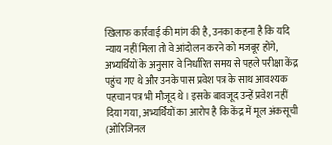खिलाफ कार्रवाई की मांग की है, उनका कहना है कि यदि न्याय नहीं मिला तो वे आंदोलन करने को मजबूर होंगे, अभ्यर्थियों के अनुसार वे निर्धारित समय से पहले परीक्षा केंद्र पहुंच गए थे और उनके पास प्रवेश पत्र के साथ आवश्यक पहचान पत्र भी मौजूद थे। इसके बावजूद उन्हें प्रवेश नहीं दिया गया, अभ्यर्थियों का आरोप है कि केंद्र में मूल अंकसूची (ओरिजिनल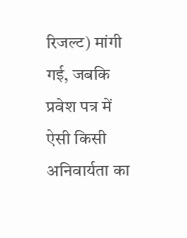रिजल्ट) मांगी गई, जबकि प्रवेश पत्र में ऐसी किसी अनिवार्यता का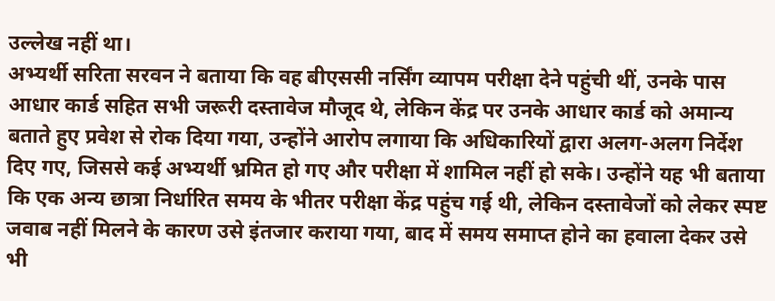उल्लेख नहीं था।
अभ्यर्थी सरिता सरवन ने बताया कि वह बीएससी नर्सिंग व्यापम परीक्षा देने पहुंची थीं, उनके पास आधार कार्ड सहित सभी जरूरी दस्तावेज मौजूद थे, लेकिन केंद्र पर उनके आधार कार्ड को अमान्य बताते हुए प्रवेश से रोक दिया गया, उन्होंने आरोप लगाया कि अधिकारियों द्वारा अलग-अलग निर्देश दिए गए, जिससे कई अभ्यर्थी भ्रमित हो गए और परीक्षा में शामिल नहीं हो सके। उन्होंने यह भी बताया कि एक अन्य छात्रा निर्धारित समय के भीतर परीक्षा केंद्र पहुंच गई थी, लेकिन दस्तावेजों को लेकर स्पष्ट जवाब नहीं मिलने के कारण उसे इंतजार कराया गया, बाद में समय समाप्त होने का हवाला देकर उसे भी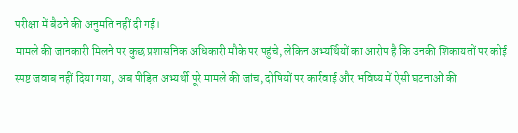परीक्षा में बैठने की अनुमति नहीं दी गई।
मामले की जानकारी मिलने पर कुछ प्रशासनिक अधिकारी मौके पर पहुंचे, लेकिन अभ्यर्थियों का आरोप है कि उनकी शिकायतों पर कोई स्पष्ट जवाब नहीं दिया गया, अब पीड़ित अभ्यर्थी पूरे मामले की जांच, दोषियों पर कार्रवाई और भविष्य में ऐसी घटनाओं की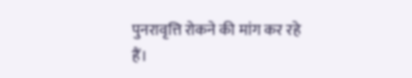पुनरावृत्ति रोकने की मांग कर रहे हैं।